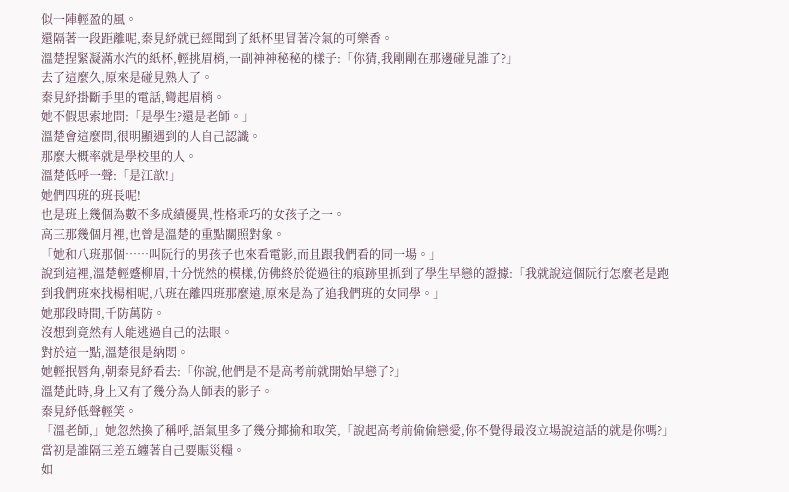似一陣輕盈的風。
還隔著一段距離呢,秦見紓就已經聞到了紙杯里冒著冷氣的可樂香。
溫楚捏緊凝滿水汽的紙杯,輕挑眉梢,一副神神秘秘的樣子:「你猜,我剛剛在那邊碰見誰了?」
去了這麼久,原來是碰見熟人了。
秦見紓掛斷手里的電話,彎起眉梢。
她不假思索地問:「是學生?還是老師。」
溫楚會這麼問,很明顯遇到的人自己認識。
那麼大概率就是學校里的人。
溫楚低呼一聲:「是江歆!」
她們四班的班長呢!
也是班上幾個為數不多成績優異,性格乖巧的女孩子之一。
高三那幾個月裡,也曾是溫楚的重點關照對象。
「她和八班那個……叫阮行的男孩子也來看電影,而且跟我們看的同一場。」
說到這裡,溫楚輕蹙柳眉,十分恍然的模樣,仿佛終於從過往的痕跡里抓到了學生早戀的證據:「我就說這個阮行怎麼老是跑到我們班來找楊相呢,八班在離四班那麼遠,原來是為了追我們班的女同學。」
她那段時間,千防萬防。
沒想到竟然有人能逃過自己的法眼。
對於這一點,溫楚很是納悶。
她輕抿唇角,朝秦見紓看去:「你說,他們是不是高考前就開始早戀了?」
溫楚此時,身上又有了幾分為人師表的影子。
秦見紓低聲輕笑。
「溫老師,」她忽然換了稱呼,語氣里多了幾分揶揄和取笑,「說起高考前偷偷戀愛,你不覺得最沒立場說這話的就是你嗎?」
當初是誰隔三差五纏著自己要賑災糧。
如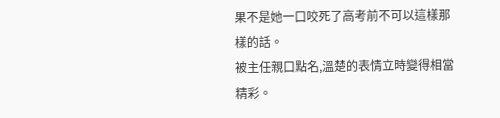果不是她一口咬死了高考前不可以這樣那樣的話。
被主任親口點名,溫楚的表情立時變得相當精彩。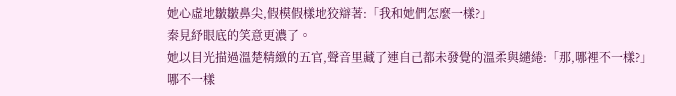她心虛地皺皺鼻尖,假模假樣地狡辯著:「我和她們怎麼一樣?」
秦見紓眼底的笑意更濃了。
她以目光描過溫楚精緻的五官,聲音里藏了連自己都未發覺的溫柔與繾綣:「那,哪裡不一樣?」
哪不一樣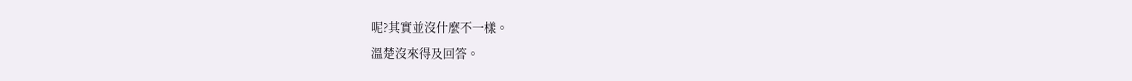呢?其實並沒什麼不一樣。
溫楚沒來得及回答。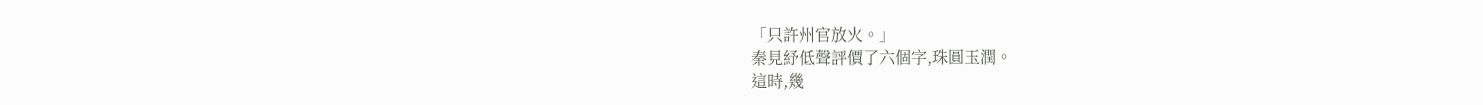「只許州官放火。」
秦見紓低聲評價了六個字,珠圓玉潤。
這時,幾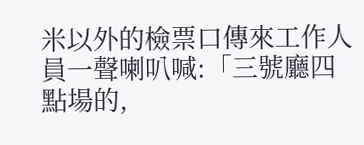米以外的檢票口傳來工作人員一聲喇叭喊:「三號廳四點場的,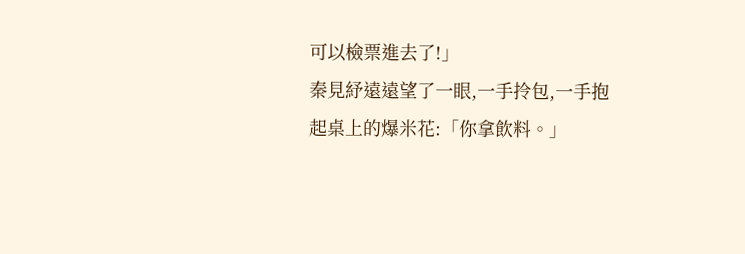可以檢票進去了!」
秦見紓遠遠望了一眼,一手拎包,一手抱起桌上的爆米花:「你拿飲料。」